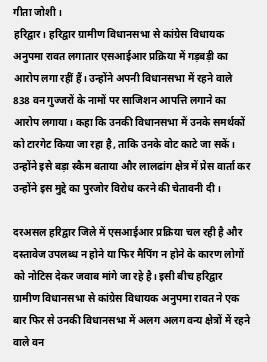गीता जोशी।
हरिद्वार। हरिद्वार ग्रामीण विधानसभा से कांग्रेस विधायक अनुपमा रावत लगातार एसआईआर प्रक्रिया में गड़बड़ी का आरोप लगा रहीं हैं। उन्होंने अपनी विधानसभा में रहने वाले 838 वन गुज्जरों के नामों पर साजिशन आपत्ति लगाने का आरोप लगाया। कहा कि उनकी विधानसभा में उनके समर्थकों को टारगेट किया जा रहा है, ताकि उनके वोट काटे जा सकें। उन्होंने इसे बड़ा स्कैम बताया और लालढांग क्षेत्र में प्रेस वार्ता कर उन्होंने इस मुद्दे का पुरजोर विरोध करने की चेतावनी दी।

दरअसल हरिद्वार जिले में एसआईआर प्रक्रिया चल रही है और दस्तावेज उपलब्ध न होने या फिर मैपिंग न होने के कारण लोगों को नोटिस देकर जवाब मांगे जा रहे है। इसी बीच हरिद्वार ग्रामीण विधानसभा से कांग्रेस विधायक अनुपमा रावत ने एक बार फिर से उनकी विधानसभा में अलग अलग वन्य क्षेत्रों में रहने वाले वन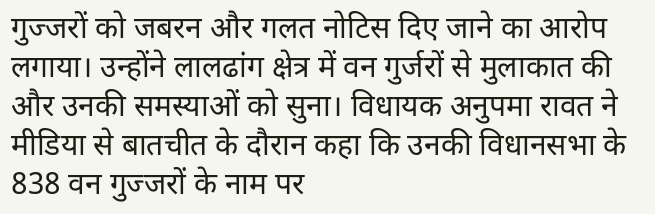गुज्जरों को जबरन और गलत नोटिस दिए जाने का आरोप लगाया। उन्होंने लालढांग क्षेत्र में वन गुर्जरों से मुलाकात की और उनकी समस्याओं को सुना। विधायक अनुपमा रावत ने मीडिया से बातचीत के दौरान कहा कि उनकी विधानसभा के 838 वन गुज्जरों के नाम पर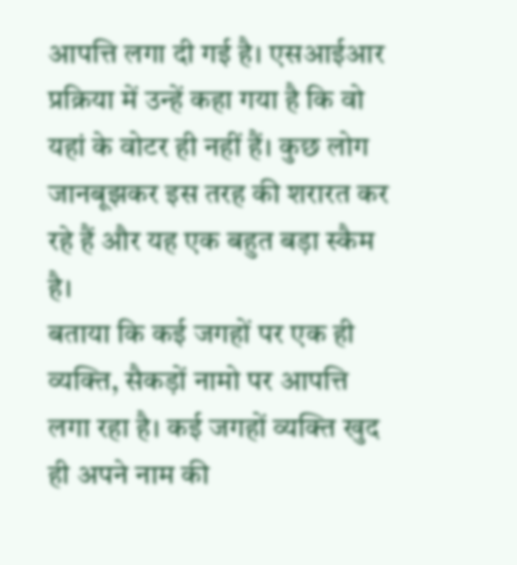आपत्ति लगा दी गई है। एसआईआर प्रक्रिया में उन्हें कहा गया है कि वो यहां के वोटर ही नहीं हैं। कुछ लोग जानबूझकर इस तरह की शरारत कर रहे हैं और यह एक बहुत बड़ा स्कैम है।
बताया कि कई जगहों पर एक ही व्यक्ति, सैकड़ों नामो पर आपत्ति लगा रहा है। कई जगहों व्यक्ति खुद ही अपने नाम की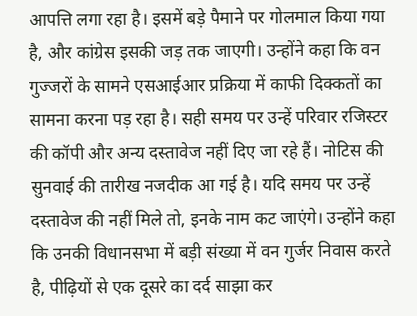आपत्ति लगा रहा है। इसमें बड़े पैमाने पर गोलमाल किया गया है, और कांग्रेस इसकी जड़ तक जाएगी। उन्होंने कहा कि वन गुज्जरों के सामने एसआईआर प्रक्रिया में काफी दिक्कतों का सामना करना पड़ रहा है। सही समय पर उन्हें परिवार रजिस्टर की कॉपी और अन्य दस्तावेज नहीं दिए जा रहे हैं। नोटिस की सुनवाई की तारीख नजदीक आ गई है। यदि समय पर उन्हें दस्तावेज की नहीं मिले तो, इनके नाम कट जाएंगे। उन्होंने कहा कि उनकी विधानसभा में बड़ी संख्या में वन गुर्जर निवास करते है, पीढ़ियों से एक दूसरे का दर्द साझा कर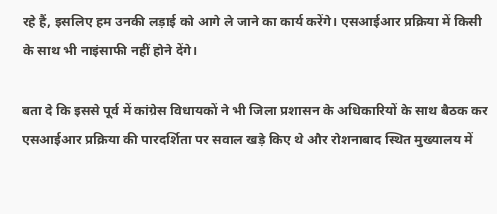रहे हैं, इसलिए हम उनकी लड़ाई को आगे ले जाने का कार्य करेंगे। एसआईआर प्रक्रिया में किसी के साथ भी नाइंसाफी नहीं होने देंगे।

बता दे कि इससे पूर्व में कांग्रेस विधायकों ने भी जिला प्रशासन के अधिकारियों के साथ बैठक कर एसआईआर प्रक्रिया की पारदर्शिता पर सवाल खड़े किए थे और रोशनाबाद स्थित मुख्यालय में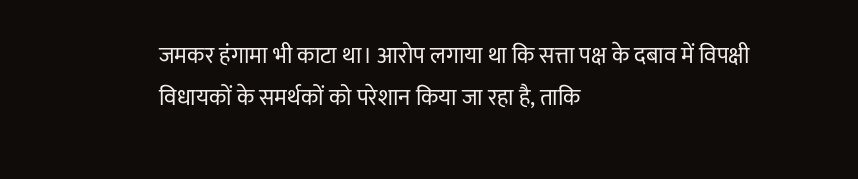जमकर हंगामा भी काटा था। आरोप लगाया था कि सत्ता पक्ष के दबाव में विपक्षी विधायकों के समर्थकों को परेशान किया जा रहा है, ताकि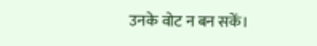उनके वोट न बन सकें।